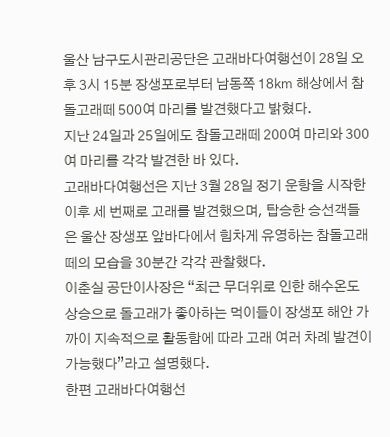울산 남구도시관리공단은 고래바다여행선이 28일 오후 3시 15분 장생포로부터 남동쪽 18㎞ 해상에서 참돌고래떼 500여 마리를 발견했다고 밝혔다.
지난 24일과 25일에도 참돌고래떼 200여 마리와 300여 마리를 각각 발견한 바 있다.
고래바다여행선은 지난 3월 28일 정기 운항을 시작한 이후 세 번째로 고래를 발견했으며, 탑승한 승선객들은 울산 장생포 앞바다에서 힘차게 유영하는 참돌고래떼의 모습을 30분간 각각 관찰했다.
이춘실 공단이사장은 “최근 무더위로 인한 해수온도 상승으로 돌고래가 좋아하는 먹이들이 장생포 해안 가까이 지속적으로 활동함에 따라 고래 여러 차례 발견이 가능했다”라고 설명했다.
한편 고래바다여행선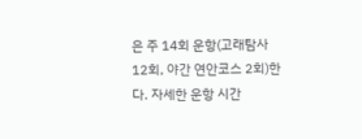은 주 14회 운항(고래탐사 12회, 야간 연안코스 2회)한다. 자세한 운항 시간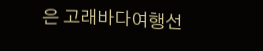은 고래바다여행선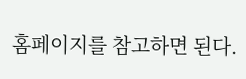홈페이지를 참고하면 된다.